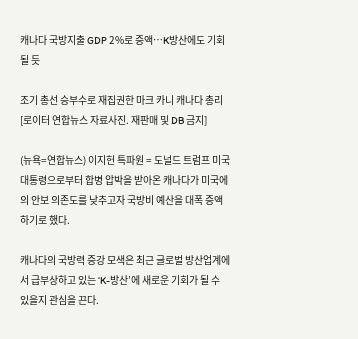캐나다 국방지출 GDP 2%로 증액…K방산에도 기회될 듯

조기 총선 승부수로 재집권한 마크 카니 캐나다 총리 [로이터 연합뉴스 자료사진. 재판매 및 DB 금지]

(뉴욕=연합뉴스) 이지헌 특파원 = 도널드 트럼프 미국 대통령으로부터 합병 압박을 받아온 캐나다가 미국에의 안보 의존도를 낮추고자 국방비 예산을 대폭 증액하기로 했다.

캐나다의 국방력 증강 모색은 최근 글로벌 방산업계에서 급부상하고 있는 ‘K-방산’에 새로운 기회가 될 수 있을지 관심을 끈다.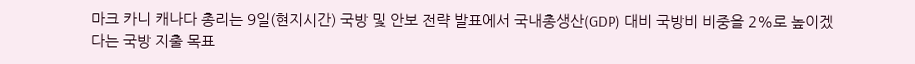마크 카니 캐나다 총리는 9일(현지시간) 국방 및 안보 전략 발표에서 국내총생산(GDP) 대비 국방비 비중을 2%로 높이겠다는 국방 지출 목표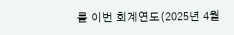를 이번 회계연도(2025년 4월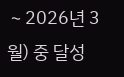∼2026년 3월) 중 달성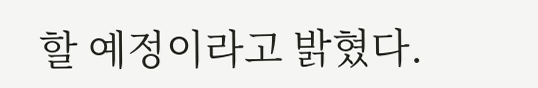할 예정이라고 밝혔다.